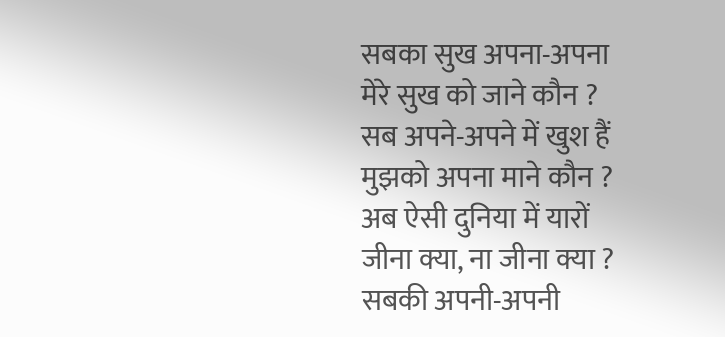सबका सुख अपना-अपना
मेरे सुख को जाने कौन ?
सब अपने-अपने में खुश हैं
मुझको अपना माने कौन ?
अब ऐसी दुनिया में यारों
जीना क्या, ना जीना क्या ?
सबकी अपनी-अपनी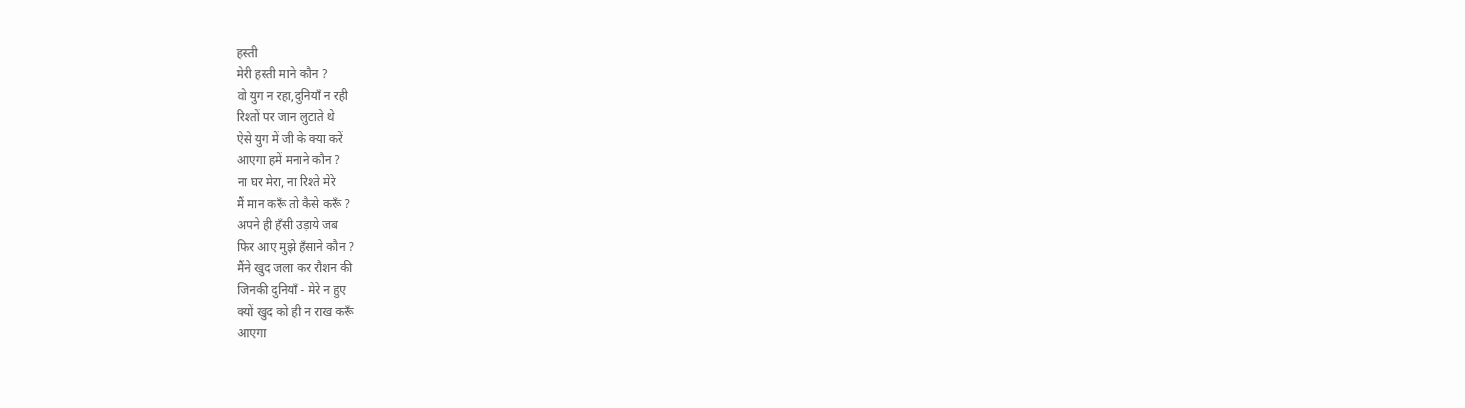हस्ती
मेरी हस्ती माने कौन ?
वो युग न रहा,दुनियाँ न रही
रिश्तों पर जान लुटाते थे
ऐसे युग में जी के क्या करें
आएगा हमें मनाने कौन ?
ना घर मेरा, ना रिश्ते मेरे
मैं मान करूँ तो कैसे करूँ ?
अपने ही हँसी उड़ाये जब
फिर आए मुझे हँसाने कौन ?
मैंने खुद जला कर रौशन की
जिनकी दुनियाँ - मेरे न हुए
क्यों खुद को ही न राख करूँ
आएगा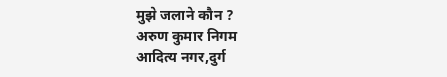मुझे जलाने कौन ?
अरुण कुमार निगम
आदित्य नगर,दुर्ग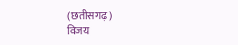(छतीसगढ़)
विजय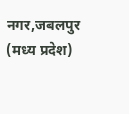नगर,जबलपुर (मध्य प्रदेश)